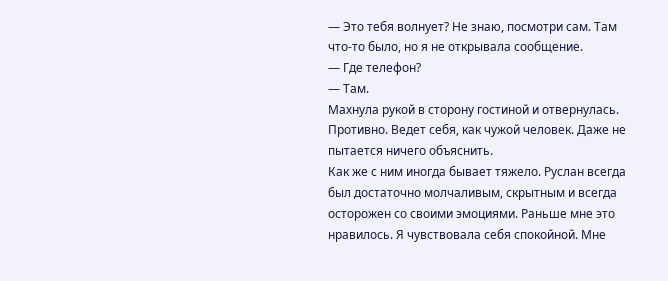— Это тебя волнует? Не знаю, посмотри сам. Там что-то было, но я не открывала сообщение.
— Где телефон?
— Там.
Махнула рукой в сторону гостиной и отвернулась. Противно. Ведет себя, как чужой человек. Даже не пытается ничего объяснить.
Как же с ним иногда бывает тяжело. Руслан всегда был достаточно молчаливым, скрытным и всегда осторожен со своими эмоциями. Раньше мне это нравилось. Я чувствовала себя спокойной. Мне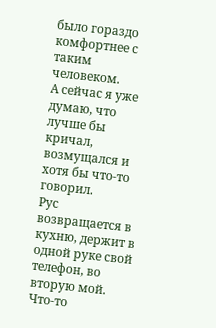было гораздо комфортнее с таким человеком.
А сейчас я уже думаю, что лучше бы кричал, возмущался и хотя бы что-то говорил.
Рус возвращается в кухню, держит в одной руке свой телефон, во вторую мой. Что-то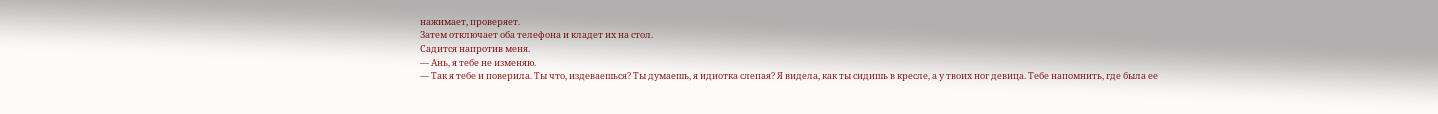нажимает, проверяет.
Затем отключает оба телефона и кладет их на стол.
Садится напротив меня.
— Ань, я тебе не изменяю.
— Так я тебе и поверила. Ты что, издеваешься? Ты думаешь, я идиотка слепая? Я видела, как ты сидишь в кресле, а у твоих ног девица. Тебе напомнить, где была ее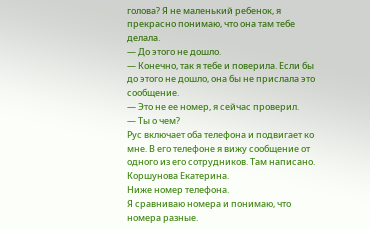голова? Я не маленький ребенок, я прекрасно понимаю, что она там тебе делала.
— До этого не дошло.
— Конечно, так я тебе и поверила. Если бы до этого не дошло, она бы не прислала это сообщение.
— Это не ее номер, я сейчас проверил.
— Ты о чем?
Рус включает оба телефона и подвигает ко мне. В его телефоне я вижу сообщение от одного из его сотрудников. Там написано.
Коршунова Екатерина.
Ниже номер телефона.
Я сравниваю номера и понимаю, что номера разные.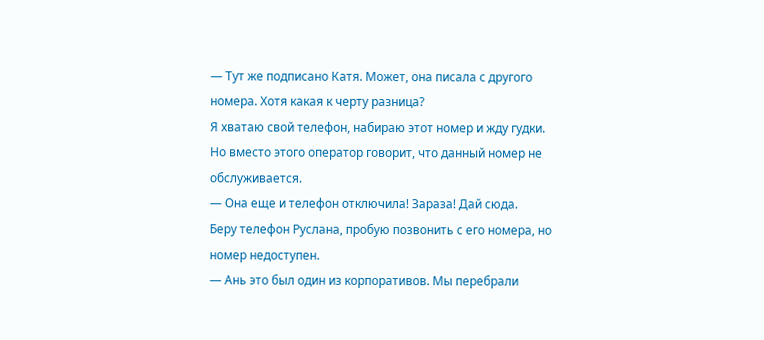— Тут же подписано Катя. Может, она писала с другого номера. Хотя какая к черту разница?
Я хватаю свой телефон, набираю этот номер и жду гудки.
Но вместо этого оператор говорит, что данный номер не обслуживается.
— Она еще и телефон отключила! Зараза! Дай сюда.
Беру телефон Руслана, пробую позвонить с его номера, но номер недоступен.
— Ань это был один из корпоративов. Мы перебрали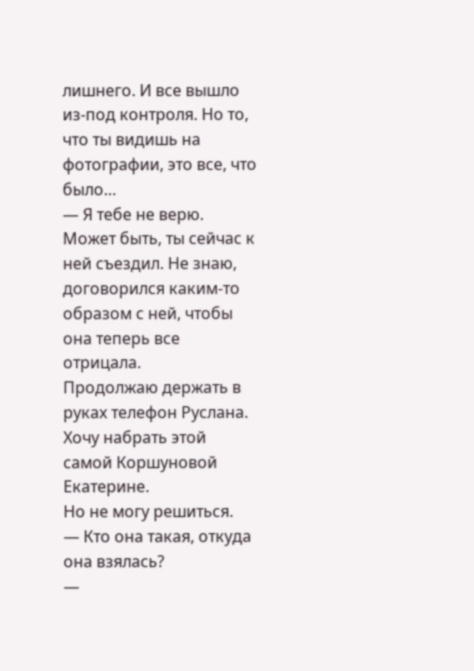лишнего. И все вышло из-под контроля. Но то, что ты видишь на фотографии, это все, что было…
— Я тебе не верю. Может быть, ты сейчас к ней съездил. Не знаю, договорился каким-то образом с ней, чтобы она теперь все отрицала.
Продолжаю держать в руках телефон Руслана. Хочу набрать этой самой Коршуновой Екатерине.
Но не могу решиться.
— Кто она такая, откуда она взялась?
—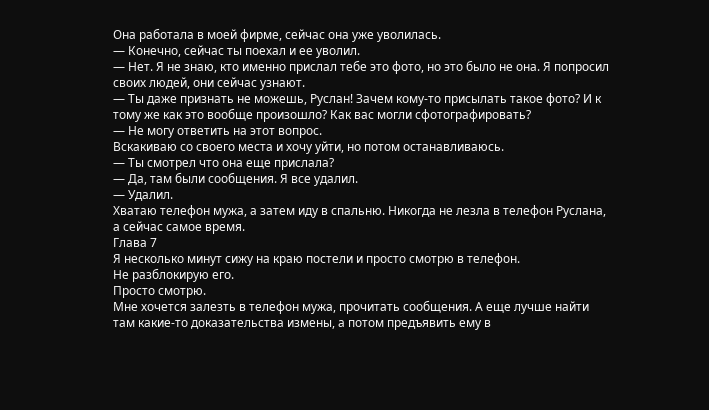Она работала в моей фирме, сейчас она уже уволилась.
— Конечно, сейчас ты поехал и ее уволил.
— Нет. Я не знаю, кто именно прислал тебе это фото, но это было не она. Я попросил своих людей, они сейчас узнают.
— Ты даже признать не можешь, Руслан! Зачем кому-то присылать такое фото? И к тому же как это вообще произошло? Как вас могли сфотографировать?
— Не могу ответить на этот вопрос.
Вскакиваю со своего места и хочу уйти, но потом останавливаюсь.
— Ты смотрел что она еще прислала?
— Да, там были сообщения. Я все удалил.
— Удалил.
Хватаю телефон мужа, а затем иду в спальню. Никогда не лезла в телефон Руслана, а сейчас самое время.
Глава 7
Я несколько минут сижу на краю постели и просто смотрю в телефон.
Не разблокирую его.
Просто смотрю.
Мне хочется залезть в телефон мужа, прочитать сообщения. А еще лучше найти там какие-то доказательства измены, а потом предъявить ему в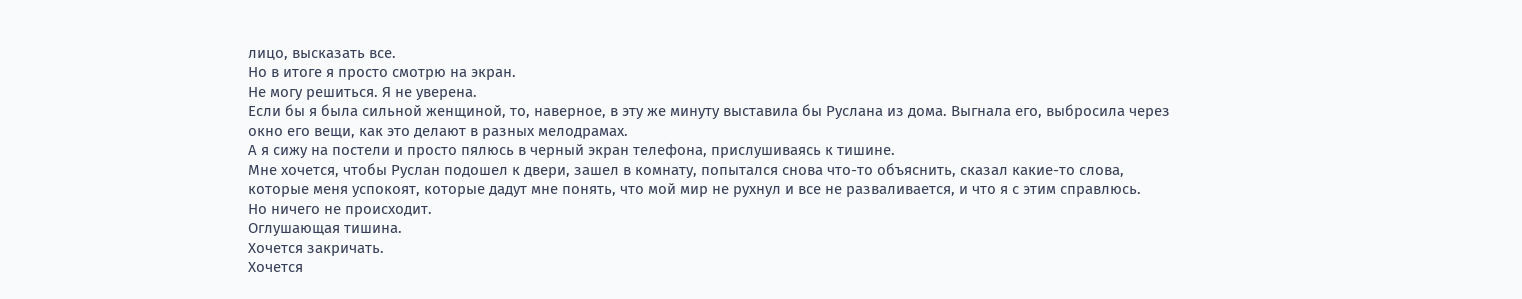лицо, высказать все.
Но в итоге я просто смотрю на экран.
Не могу решиться. Я не уверена.
Если бы я была сильной женщиной, то, наверное, в эту же минуту выставила бы Руслана из дома. Выгнала его, выбросила через окно его вещи, как это делают в разных мелодрамах.
А я сижу на постели и просто пялюсь в черный экран телефона, прислушиваясь к тишине.
Мне хочется, чтобы Руслан подошел к двери, зашел в комнату, попытался снова что-то объяснить, сказал какие-то слова, которые меня успокоят, которые дадут мне понять, что мой мир не рухнул и все не разваливается, и что я с этим справлюсь.
Но ничего не происходит.
Оглушающая тишина.
Хочется закричать.
Хочется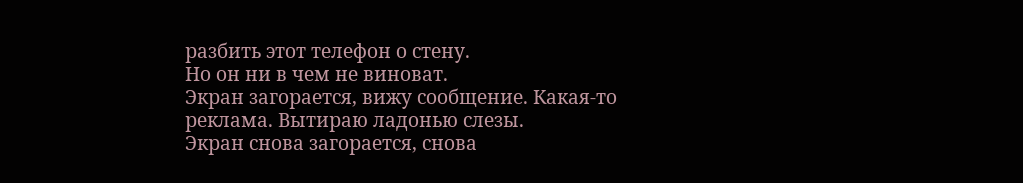разбить этот телефон о стену.
Но он ни в чем не виноват.
Экран загорается, вижу сообщение. Какая-то реклама. Вытираю ладонью слезы.
Экран снова загорается, снова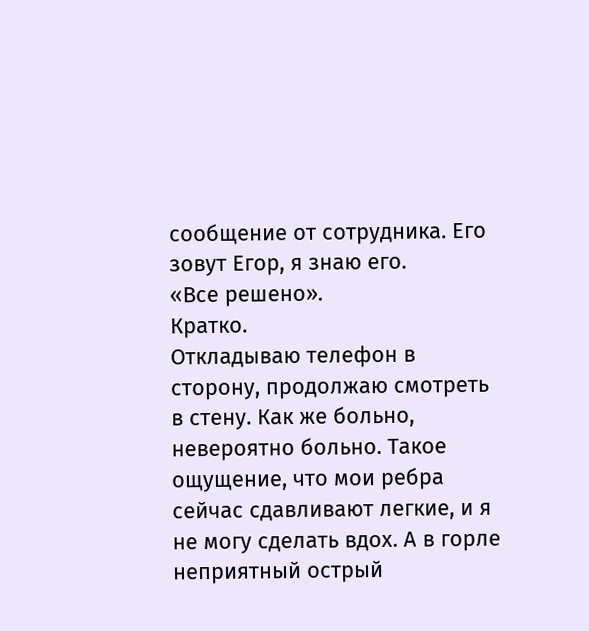сообщение от сотрудника. Его зовут Егор, я знаю его.
«Все решено».
Кратко.
Откладываю телефон в сторону, продолжаю смотреть в стену. Как же больно, невероятно больно. Такое ощущение, что мои ребра сейчас сдавливают легкие, и я не могу сделать вдох. А в горле неприятный острый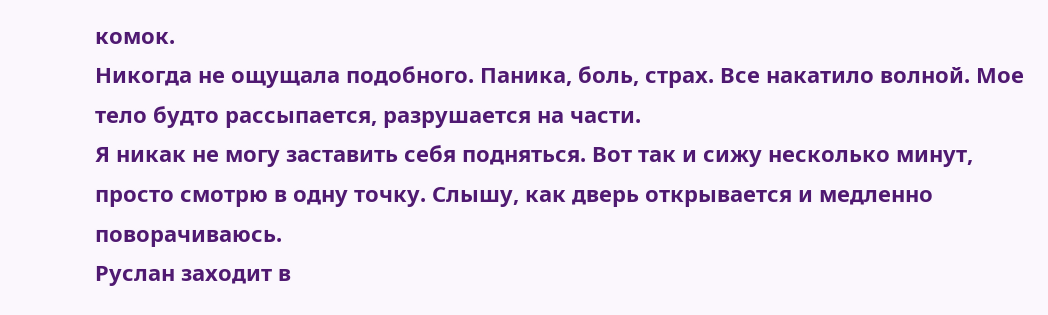комок.
Никогда не ощущала подобного. Паника, боль, страх. Все накатило волной. Мое тело будто рассыпается, разрушается на части.
Я никак не могу заставить себя подняться. Вот так и сижу несколько минут, просто смотрю в одну точку. Слышу, как дверь открывается и медленно поворачиваюсь.
Руслан заходит в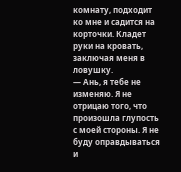комнату, подходит ко мне и садится на корточки. Кладет руки на кровать, заключая меня в ловушку.
— Ань, я тебе не изменяю. Я не отрицаю того, что произошла глупость с моей стороны. Я не буду оправдываться и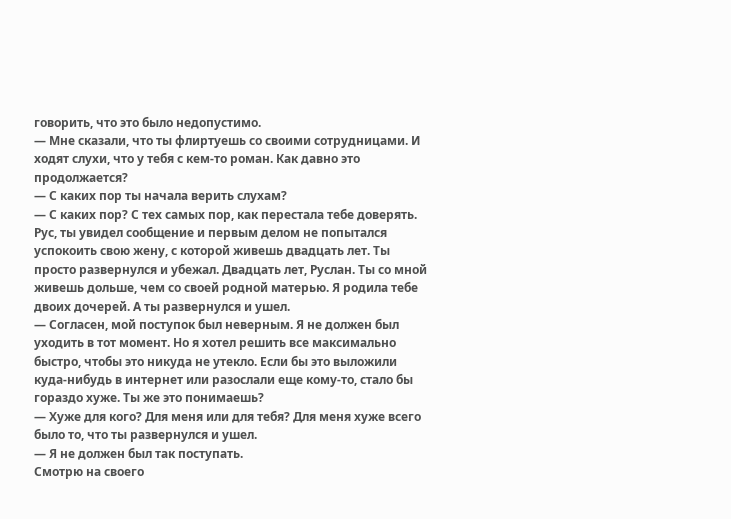говорить, что это было недопустимо.
— Мне сказали, что ты флиртуешь со своими сотрудницами. И ходят слухи, что у тебя с кем-то роман. Как давно это продолжается?
— С каких пор ты начала верить слухам?
— С каких пор? С тех самых пор, как перестала тебе доверять. Рус, ты увидел сообщение и первым делом не попытался успокоить свою жену, с которой живешь двадцать лет. Ты просто развернулся и убежал. Двадцать лет, Руслан. Ты со мной живешь дольше, чем со своей родной матерью. Я родила тебе двоих дочерей. А ты развернулся и ушел.
— Согласен, мой поступок был неверным. Я не должен был уходить в тот момент. Но я хотел решить все максимально быстро, чтобы это никуда не утекло. Если бы это выложили куда-нибудь в интернет или разослали еще кому-то, стало бы гораздо хуже. Ты же это понимаешь?
— Хуже для кого? Для меня или для тебя? Для меня хуже всего было то, что ты развернулся и ушел.
— Я не должен был так поступать.
Смотрю на своего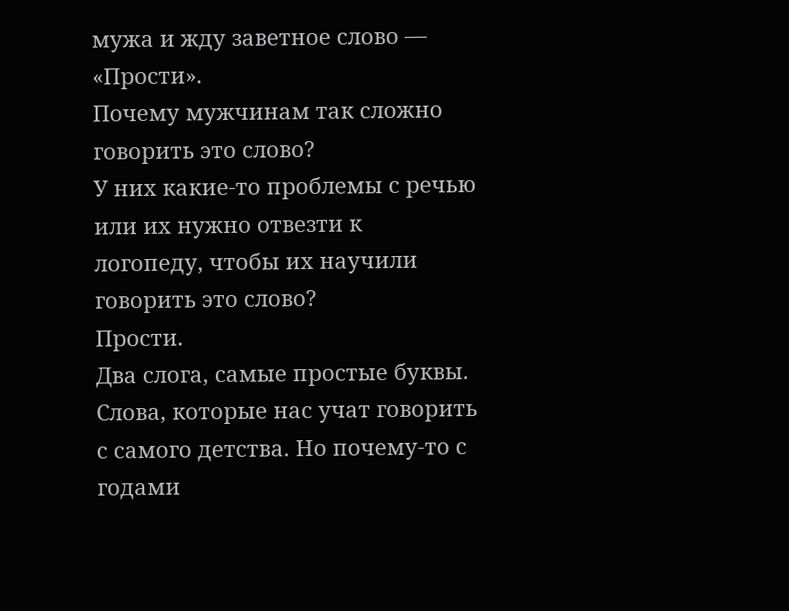мужа и жду заветное слово — «Прости».
Почему мужчинам так сложно говорить это слово?
У них какие-то проблемы с речью или их нужно отвезти к логопеду, чтобы их научили говорить это слово?
Прости.
Два слога, самые простые буквы.
Слова, которые нас учат говорить с самого детства. Но почему-то с годами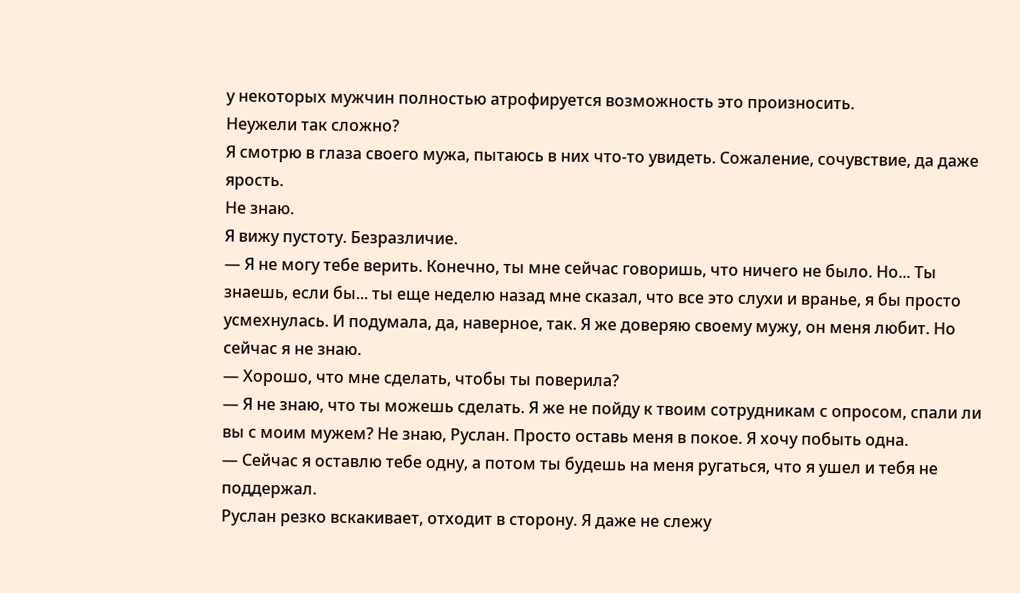у некоторых мужчин полностью атрофируется возможность это произносить.
Неужели так сложно?
Я смотрю в глаза своего мужа, пытаюсь в них что-то увидеть. Сожаление, сочувствие, да даже ярость.
Не знаю.
Я вижу пустоту. Безразличие.
— Я не могу тебе верить. Конечно, ты мне сейчас говоришь, что ничего не было. Но... Ты знаешь, если бы... ты еще неделю назад мне сказал, что все это слухи и вранье, я бы просто усмехнулась. И подумала, да, наверное, так. Я же доверяю своему мужу, он меня любит. Но сейчас я не знаю.
— Хорошо, что мне сделать, чтобы ты поверила?
— Я не знаю, что ты можешь сделать. Я же не пойду к твоим сотрудникам с опросом, спали ли вы с моим мужем? Не знаю, Руслан. Просто оставь меня в покое. Я хочу побыть одна.
— Сейчас я оставлю тебе одну, а потом ты будешь на меня ругаться, что я ушел и тебя не поддержал.
Руслан резко вскакивает, отходит в сторону. Я даже не слежу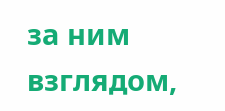за ним взглядом,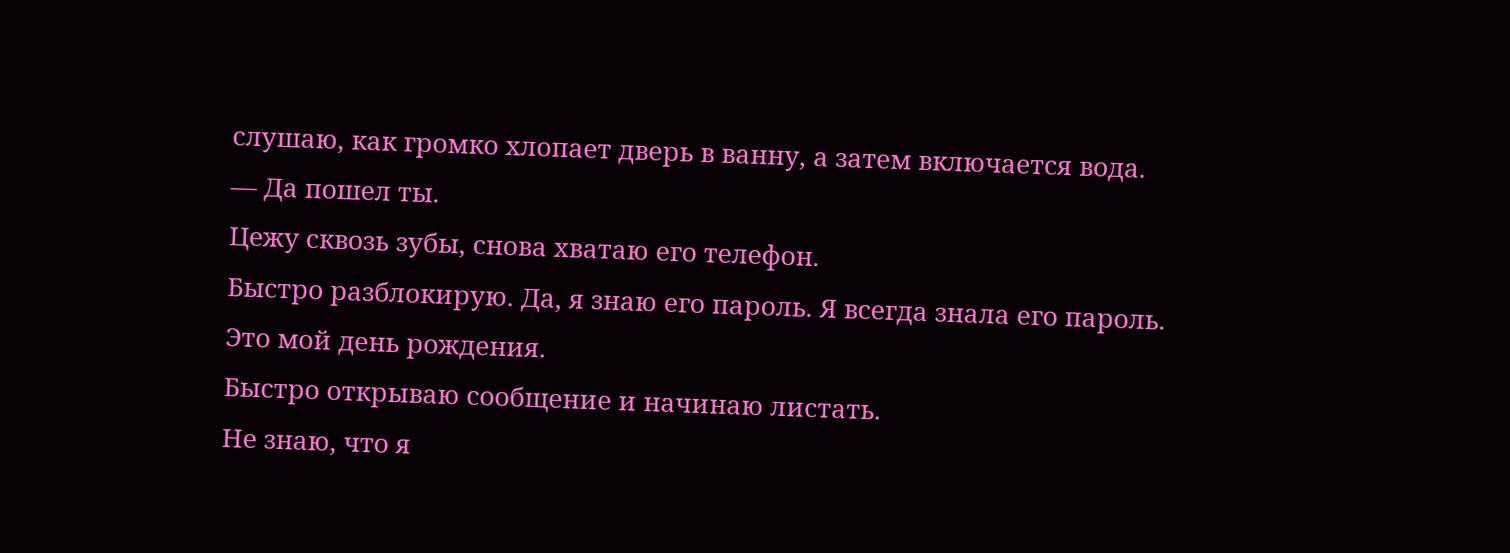слушаю, как громко хлопает дверь в ванну, а затем включается вода.
— Да пошел ты.
Цежу сквозь зубы, снова хватаю его телефон.
Быстро разблокирую. Да, я знаю его пароль. Я всегда знала его пароль.
Это мой день рождения.
Быстро открываю сообщение и начинаю листать.
Не знаю, что я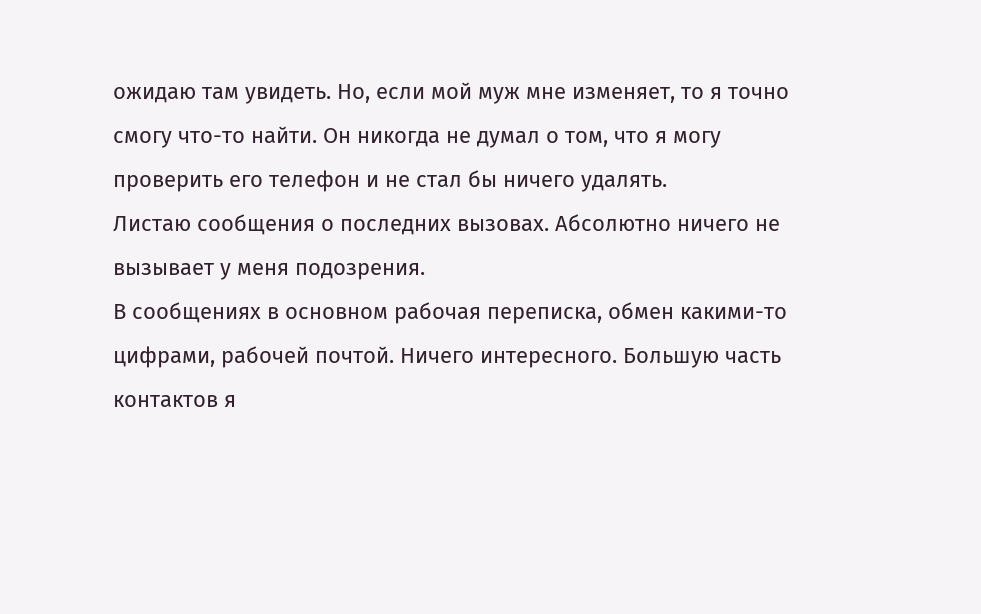ожидаю там увидеть. Но, если мой муж мне изменяет, то я точно смогу что-то найти. Он никогда не думал о том, что я могу проверить его телефон и не стал бы ничего удалять.
Листаю сообщения о последних вызовах. Абсолютно ничего не вызывает у меня подозрения.
В сообщениях в основном рабочая переписка, обмен какими-то цифрами, рабочей почтой. Ничего интересного. Большую часть контактов я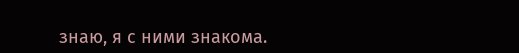знаю, я с ними знакома.